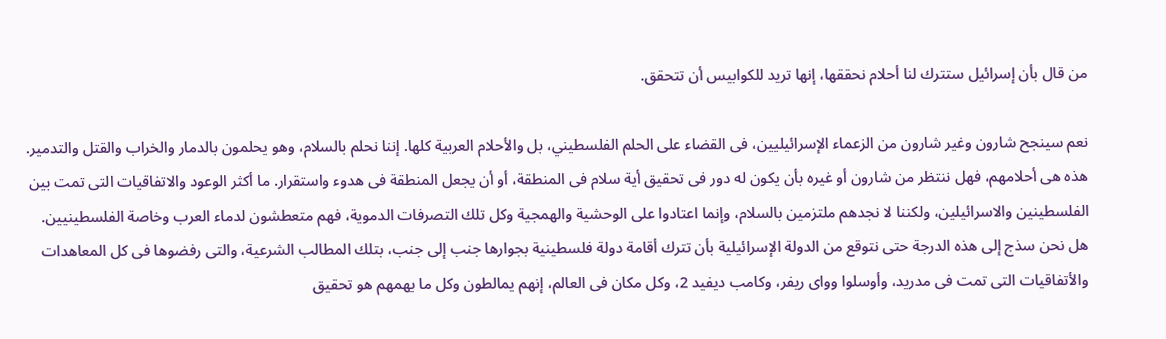من قال بأن إسرائيل ستترك لنا أحلام نحققها، إنها تريد للكوابيس أن تتحقق.

نعم سينجح شارون وغير شارون من الزعماء الإسرائيليين، فى القضاء على الحلم الفلسطيني، بل والأحلام العربية كلها. إننا نحلم بالسلام، وهو يحلمون بالدمار والخراب والقتل والتدمير. هذه هى أحلامهم، فهل ننتظر من شارون أو غيره بأن يكون له دور فى تحقيق أية سلام فى المنطقة، أو أن يجعل المنطقة فى هدوء واستقرار. ما أكثر الوعود والاتفاقيات التى تمت بين الفلسطينين والاسرائيلين، ولكننا لا نجدهم ملتزمين بالسلام، وإنما اعتادوا على الوحشية والهمجية وكل تلك التصرفات الدموية، فهم متعطشون لدماء العرب وخاصة الفلسطينيين. هل نحن سذج إلى هذه الدرجة حتى نتوقع من الدولة الإسرائيلية بأن تترك أقامة دولة فلسطينية بجوارها جنب إلى جنب، بتلك المطالب الشرعية، والتى رفضوها فى كل المعاهدات والأتفاقيات التى تمت فى مدريد، وأوسلوا وواى ريفر، وكامب ديفيد 2، وكل مكان فى العالم، إنهم يمالطون وكل ما يهمهم هو تحقيق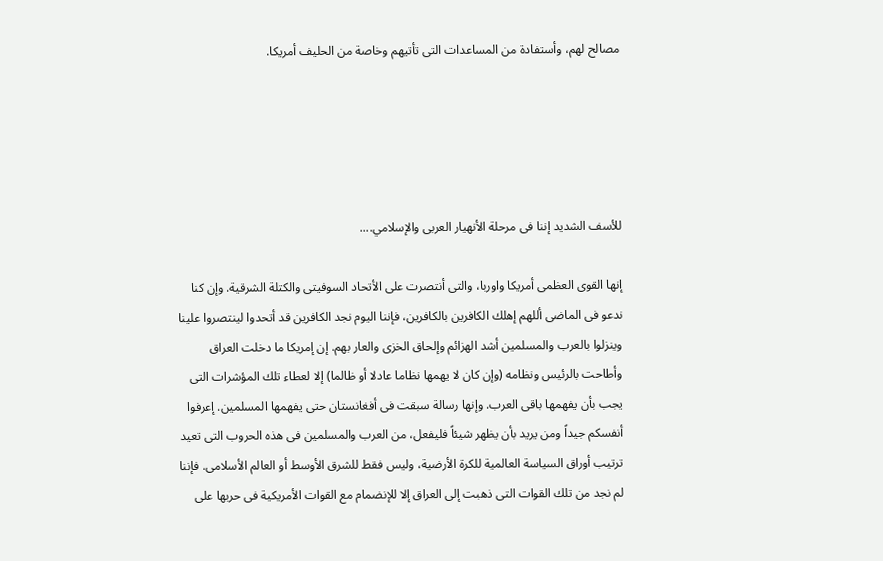مصالح لهم، وأستفادة من المساعدات التى تأتيهم وخاصة من الحليف أمريكا.





للأسف الشديد إننا فى مرحلة الأنهيار العربى والإسلامي....

إنها القوى العظمى أمريكا واوربا، والتى أنتصرت على الأتحاد السوفيتى والكتلة الشرقية. وإن كنا ندعو فى الماضى أللهم إهلك الكافرين بالكافرين، فإننا اليوم نجد الكافرين قد أتحدوا لينتصروا علينا وينزلوا بالعرب والمسلمين أشد الهزائم وإلحاق الخزى والعار بهم. إن إمريكا ما دخلت العراق وأطاحت بالرئيس ونظامه (وإن كان لا يهمها نظاما عادلا أو ظالما) إلا لعطاء تلك المؤشرات التى يجب بأن يفهمها باقى العرب. وإنها رسالة سبقت فى أفغانستان حتى يفهمها المسلمين. إعرفوا أنفسكم جيداً ومن يريد بأن يظهر شيئاً فليفعل، من العرب والمسلمين فى هذه الحروب التى تعيد ترتيب أوراق السياسة العالمية للكرة الأرضية، وليس فقط للشرق الأوسط أو العالم الأسلامى. فإننا لم نجد من تلك القوات التى ذهبت إلى العراق إلا للإنضمام مع القوات الأمريكية فى حربها على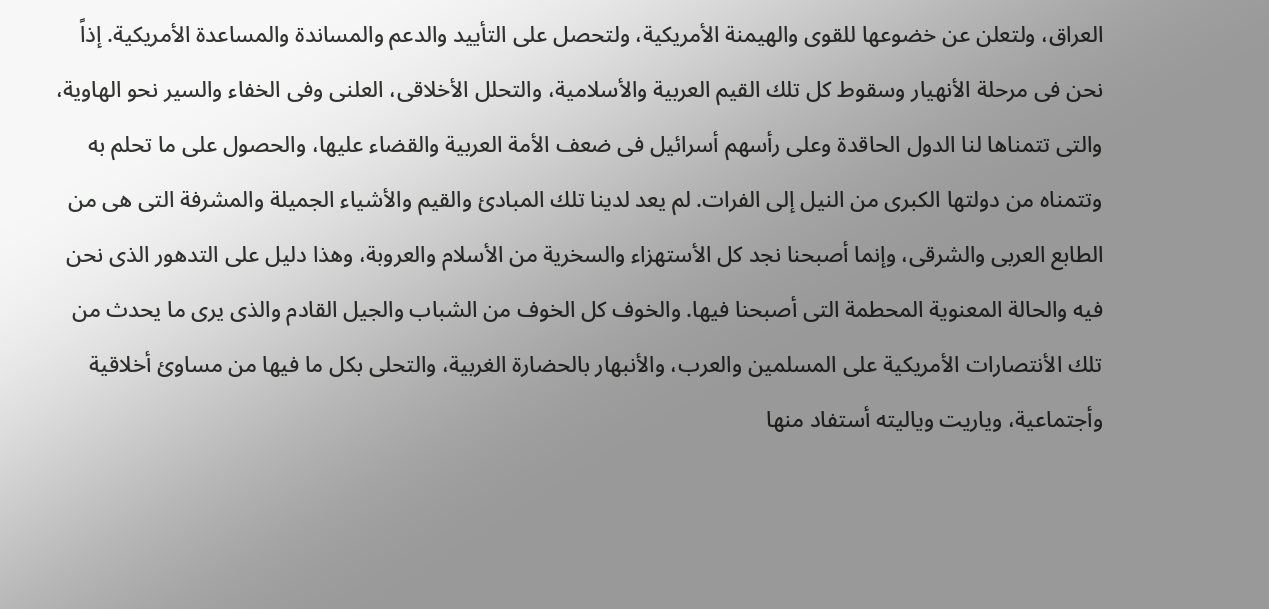العراق، ولتعلن عن خضوعها للقوى والهيمنة الأمريكية، ولتحصل على التأييد والدعم والمساندة والمساعدة الأمريكية. إذاً نحن فى مرحلة الأنهيار وسقوط كل تلك القيم العربية والأسلامية، والتحلل الأخلاقى، العلنى وفى الخفاء والسير نحو الهاوية، والتى تتمناها لنا الدول الحاقدة وعلى رأسهم أسرائيل فى ضعف الأمة العربية والقضاء عليها، والحصول على ما تحلم به وتتمناه من دولتها الكبرى من النيل إلى الفرات. لم يعد لدينا تلك المبادئ والقيم والأشياء الجميلة والمشرفة التى هى من الطابع العربى والشرقى، وإنما أصبحنا نجد كل الأستهزاء والسخرية من الأسلام والعروبة، وهذا دليل على التدهور الذى نحن فيه والحالة المعنوية المحطمة التى أصبحنا فيها. والخوف كل الخوف من الشباب والجيل القادم والذى يرى ما يحدث من تلك الأنتصارات الأمريكية على المسلمين والعرب، والأنبهار بالحضارة الغربية، والتحلى بكل ما فيها من مساوئ أخلاقية وأجتماعية، وياريت وياليته أستفاد منها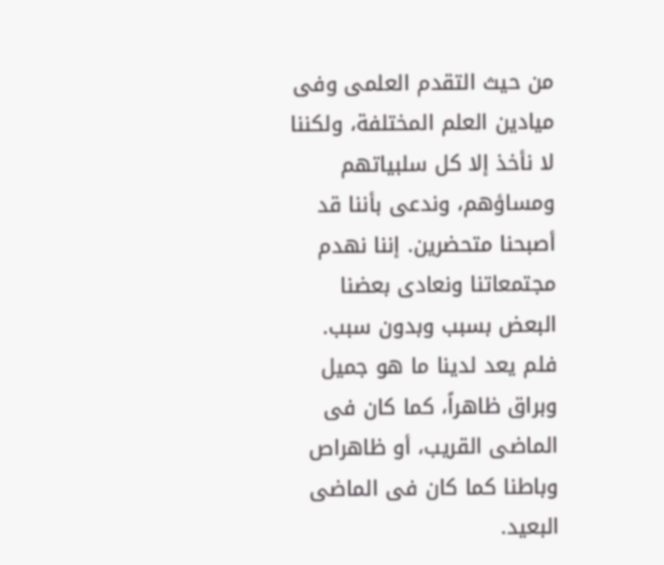من حيث التقدم العلمى وفى ميادين العلم المختلفة، ولكننا لا نأخذ إلا كل سلبياتهم ومساؤهم، وندعى بأننا قد أصبحنا متحضرين. إننا نهدم مجتمعاتنا ونعادى بعضنا البعض بسبب وبدون سبب. فلم يعد لدينا ما هو جميل وبراق ظاهراً، كما كان فى الماضى القريب، أو ظاهراص وباطنا كما كان فى الماضى البعيد.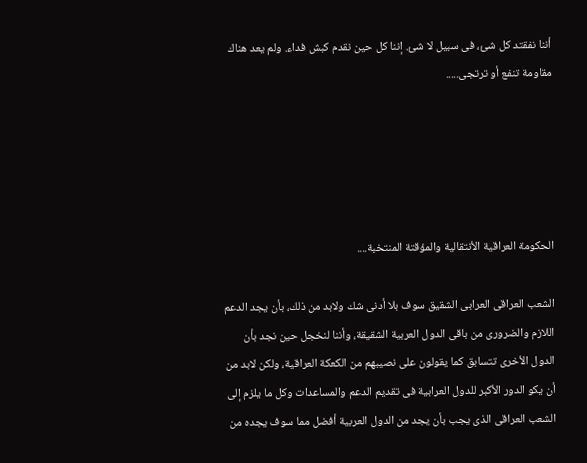أننا نفقتد كل شئ، فى سبيل لا شئ. إننا كل حين نقدم كبش فداء. ولم يعد هناك مقاومة تنفع أو ترتجى.....





الحكومة العراقية الأنتقالية والمؤقتة المنتخبة....

الشعب العراقى العرابى الشقيق سوف بلا أدنى شك ولابد من ذلك، بأن يجد الدعم اللازم والضرورى من باقى الدول العربية الشقيقة، وأننا لنخجل حين نجد بأن الدول الأخرى تتسابق كما يقولون على نصيبهم من الكعكة العراقية، ولكن لابد من أن يكو الدور الأكبر للدول العرابية فى تقديم الدعم والمساعدات وكل ما يلزم إلى الشعب العراقى الذى يجب بأن يجد من الدول العربية أفضل مما سوف يجده من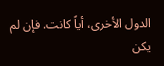الدول الأخرى، أياً كانت. فإن لم يكن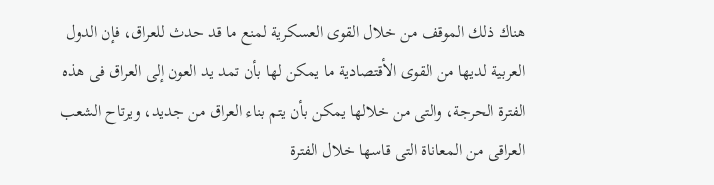هناك ذلك الموقف من خلال القوى العسكرية لمنع ما قد حدث للعراق، فإن الدول العربية لديها من القوى الأقتصادية ما يمكن لها بأن تمد يد العون إلى العراق فى هذه الفترة الحرجة، والتى من خلالها يمكن بأن يتم بناء العراق من جديد، ويرتاح الشعب العراقى من المعاناة التى قاسها خلال الفترة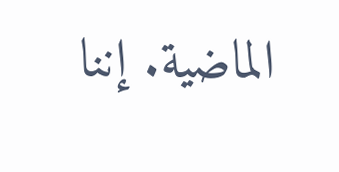الماضية. إننا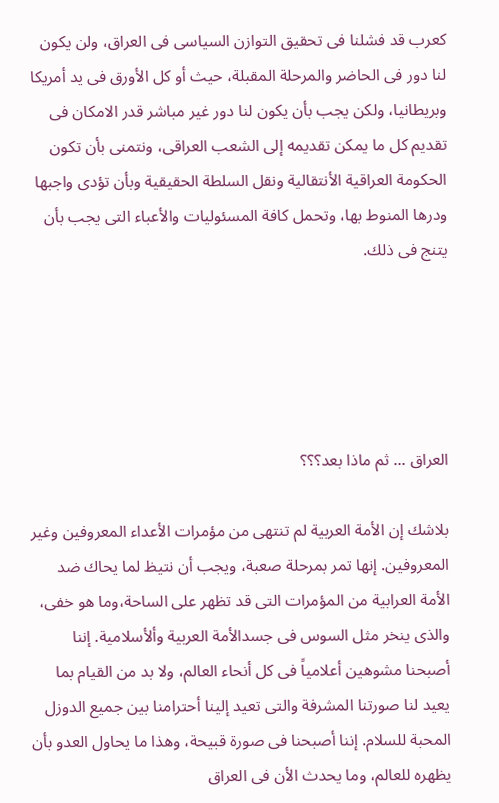كعرب قد فشلنا فى تحقيق التوازن السياسى فى العراق، ولن يكون لنا دور فى الحاضر والمرحلة المقبلة، حيث أو كل الأورق فى يد أمريكا وبريطانيا، ولكن يجب بأن يكون لنا دور غير مباشر قدر الامكان فى تقديم كل ما يمكن تقديمه إلى الشعب العراقى، ونتمنى بأن تكون الحكومة العراقية الأنتقالية ونقل السلطة الحقيقية وبأن تؤدى واجبها ودرها المنوط بها، وتحمل كافة المسئوليات والأعباء التى يجب بأن يتنج فى ذلك.





العراق ... ثم ماذا بعد؟؟؟

بلاشك إن الأمة العربية لم تنتهى من مؤمرات الأعداء المعروفين وغير المعروفين. إنها تمر بمرحلة صعبة، ويجب أن نتيظ لما يحاك ضد الأمة العرابية من المؤمرات التى قد تظهر على الساحة،وما هو خفى، والذى ينخر مثل السوس فى جسدالأمة العربية وألأسلامية. إننا أصبحنا مشوهين أعلامياً فى كل أنحاء العالم، ولا بد من القيام بما يعيد لنا صورتنا المشرفة والتى تعيد إلينا أحترامنا بين جميع الدوزل المحبة للسلام. إننا أصبحنا فى صورة قبيحة، وهذا ما يحاول العدو بأن يظهره للعالم، وما يحدث الأن فى العراق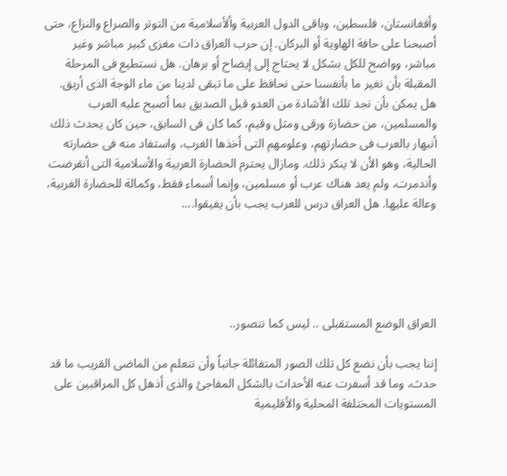وأفغانستان، فلسطين، وباقى الدول العربية وألأسلامية من التوتر والصراع والنزاع، حتى أصبحنا على حافة الهاوية أو البركان. إن حرب العراق ذات مغزى كبير مباشر وغير مباشر، وواضح للكل بشكل لا يحتاج إلى إيضاح أو برهان. هل نستطيع فى المرحلة المقبلة بأن نغير ما بأنفسنا حتى نحافظ على ما تبقى لدينا من ماء الوجة الذى أريق. هل يمكن بأن نجد تلك الأشادة من العدو قبل الصديق بما أصبح عليه العرب والمسلمين، من حضارة ورقى ومثل وقيم، كما كان فى السابق، حين كان يحدث ذلك أنبهار بالعرب فى حضارتهم، وعلومهم التى أخذها الغرب، واستفاد منه فى حضارته الحالية، وهو الأن لا ينكر ذلك. ومازال يحترم الحضارة العربية والأسلامية التى أنقرضت وأندمرت، ولم يعد هناك عرب أو مسلمين، وإنما أسماء فقط، وكمالة للحضارة الغربية، وعالة عليها. هل العراق درس للعرب يجب بأن يفيقوا....





العراق الوضع المستقبلى .. ليس كما نتصور..

إننا يجب بأن نضع كل تلك الصور المتفائلة جانباً وأن نتعلم من الماضى القريب ما قد حدث، وما قد أسفرت عنه الأحداث بالشكل المفاجئ والذى أذهل كل المراقبين على المستويات المختلفة المحلية والأقليمية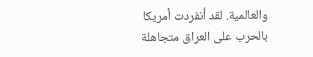والعالمية. لقد أنفردت أمريكا بالحرب على العراق متجاهلة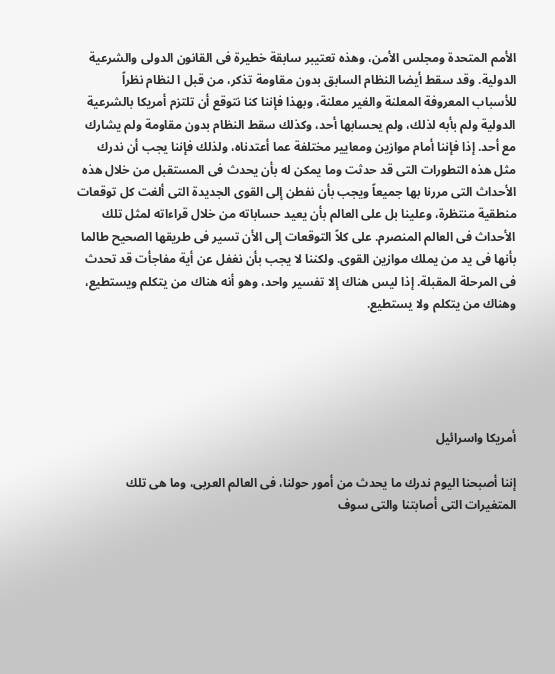الأمم المتحدة ومجلس الأمن، وهذه تعتيبر سابقة خطيرة فى القانون الدولى والشرعية الدولية. وقد سقط أيضا النظام السابق بدون مقاومة تذكر، من قبل ا لنظام نظراً للأسباب المعروفة المعلنة والغير معلنة، وبهذا فإننا كنا نتوقع أن تلتزم أمريكا بالشرعية الدولية ولم بأبه لذلك، ولم يحسابها أحد، وكذلك سقط النظام بدون مقاومة ولم يشارك مع أحد. إذا فإننا أمام موازين ومعايير مختلفة عما أعتدناه، ولذلك فإننا يجب أن ندرك مثل هذه التطورات التى قد حدثت وما يمكن له بأن يحدث فى المستقبل من خلال هذه الأحداث التى مررنا بها جميعاً ويجب بأن نفطن إلى القوى الجديدة التى ألغت كل توقعات منطقية منتظرة، وعلينا بل على العالم بأن يعيد حساباته من خلال قراءاته لمثل تلك الأحداث فى العالم المنصرم. على كلاً التوقعات إلى الأن تسير فى طريقها الصحيح طالما بأنها فى يد من يملك موازين القوى. ولكننا لا يجب بأن نغفل عن أية مفاجأت قد تحدث فى المرحلة المقبلة. إذا ليس هناك إلا تفسير واحد، وهو أنه هناك من يتكلم ويستطيع، وهناك من يتكلم ولا يستطيع.





أمريكا واسرائيل

إننا أصبحنا اليوم ندرك ما يحدث من أمور حولنا، فى العالم العربى، وما هى تلك المتغيرات التى أصابتنا والتى سوف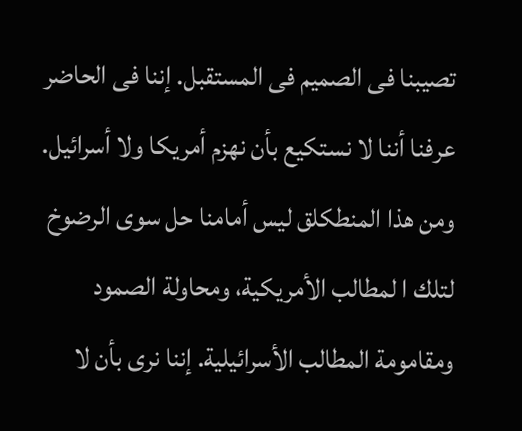تصيبنا فى الصميم فى المستقبل. إننا فى الحاضر عرفنا أننا لا نستكيع بأن نهزم أمريكا ولا أسرائيل. ومن هذا المنطكلق ليس أمامنا حل سوى الرضوخ لتلك ا لمطالب الأمريكية، ومحاولة الصمود ومقامومة المطالب الأسرائيلية. إننا نرى بأن لا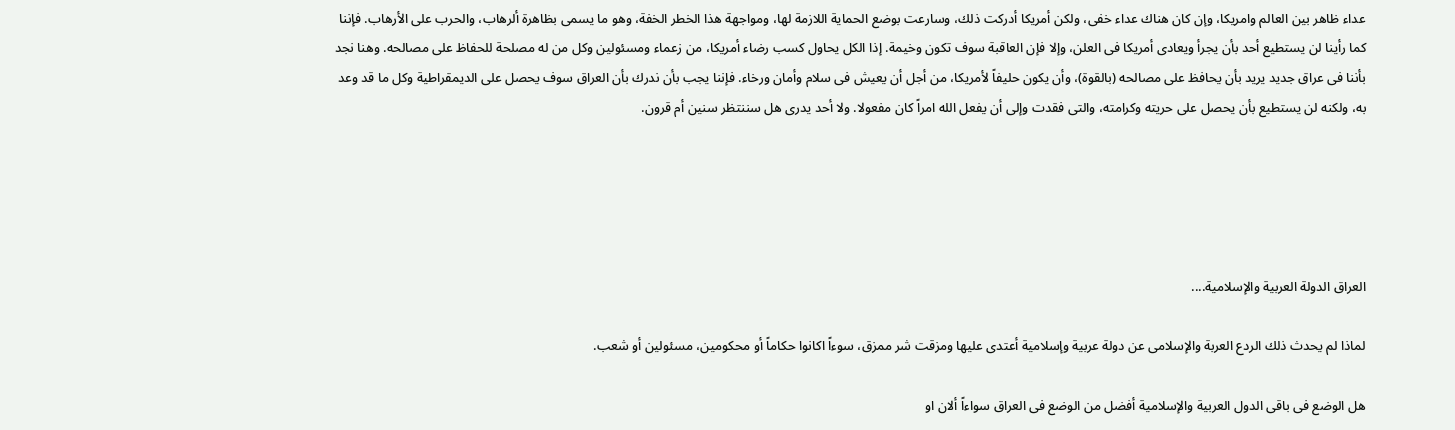عداء ظاهر بين العالم وامريكا، وإن كان هناك عداء خفى، ولكن أمريكا أدركت ذلك، وسارعت بوضع الحماية اللازمة لها، ومواجهة هذا الخطر الخفة، وهو ما يسمى بظاهرة ألرهاب، والحرب على الأرهاب. فإننا كما رأينا لن يستطيع أحد بأن يجرأ ويعادى أمريكا فى العلن، وإلا فإن العاقبة سوف تكون وخيمة. إذا الكل يحاول كسب رضاء أمريكا، من زعماء ومسئولين وكل من له مصلحة للحفاظ على مصالحه. وهنا نجد بأننا فى عراق جديد يريد بأن يحافظ على مصالحه (بالقوة)، وأن يكون حليفاً لأمريكا، من أجل أن يعيش فى سلام وأمان ورخاء. فإننا يجب بأن ندرك بأن العراق سوف يحصل على الديمقراطية وكل ما قد وعد به، ولكنه لن يستطيع بأن يحصل على حريته وكرامته، والتى فقدت وإلى أن يفعل الله امراً كان مفعولا. ولا أحد يدرى هل سننتظر سنين أم قرون.





العراق الدولة العربية والإسلامية....

لماذا لم يحدث ذلك الردع العربة والإسلامى عن دولة عربية وإسلامية أعتدى عليها ومزقت شر ممزق، سوءاً اكانوا حكاماً أو محكومين، مسئولين أو شعب.

هل الوضع فى باقى الدول العربية والإسلامية أفضل من الوضع فى العراق سواءاً ألان او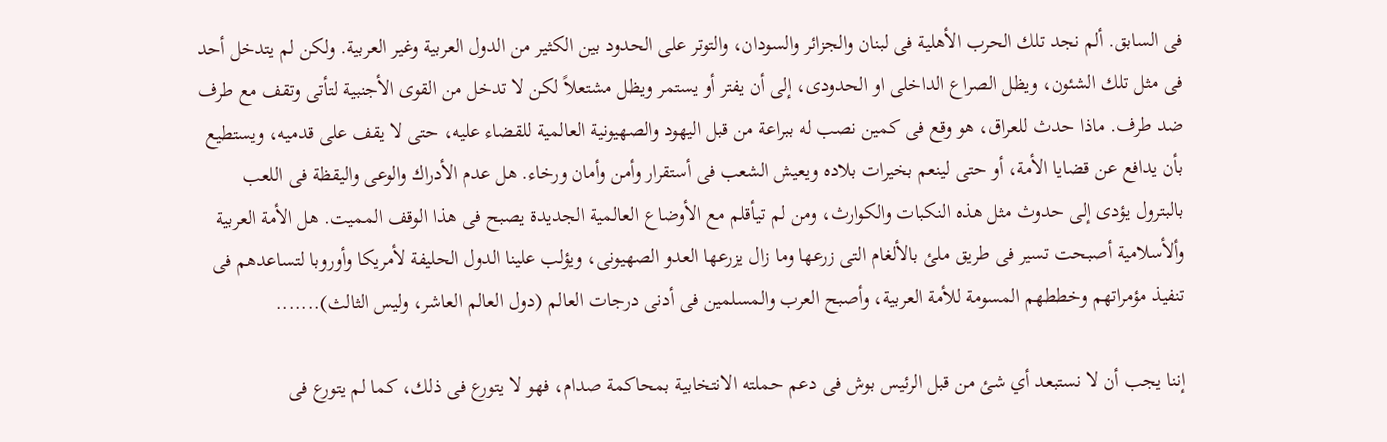فى السابق. ألم نجد تلك الحرب الأهلية فى لبنان والجزائر والسودان، والتوتر على الحدود بين الكثير من الدول العربية وغير العربية. ولكن لم يتدخل أحد فى مثل تلك الشئون، ويظل الصراع الداخلى او الحدودى، إلى أن يفتر أو يستمر ويظل مشتعلاً لكن لا تدخل من القوى الأجنبية لتأتى وتقف مع طرف ضد طرف. ماذا حدث للعراق، هو وقع فى كمين نصب له ببراعة من قبل اليهود والصهيونية العالمية للقضاء عليه، حتى لا يقف على قدميه، ويستطيع بأن يدافع عن قضايا الأمة، أو حتى لينعم بخيرات بلاده ويعيش الشعب فى أستقرار وأمن وأمان ورخاء. هل عدم الأدراك والوعى واليقظة فى اللعب بالبترول يؤدى إلى حدوث مثل هذه النكبات والكوارث، ومن لم تيأقلم مع الأوضاع العالمية الجديدة يصبح فى هذا الوقف المميت. هل الأمة العربية وألأسلامية أصبحت تسير فى طريق ملئ بالألغام التى زرعها وما زال يزرعها العدو الصهيونى، ويؤلب علينا الدول الحليفة لأمريكا وأوروبا لتساعدهم فى تنفيذ مؤمراتهم وخططهم المسومة للأمة العربية، وأصبح العرب والمسلمين فى أدنى درجات العالم (دول العالم العاشر، وليس الثالث).......

إننا يجب أن لا نستبعد أي شئ من قبل الرئيس بوش فى دعم حملته الانتخابية بمحاكمة صدام، فهو لا يتورع فى ذلك، كما لم يتورع فى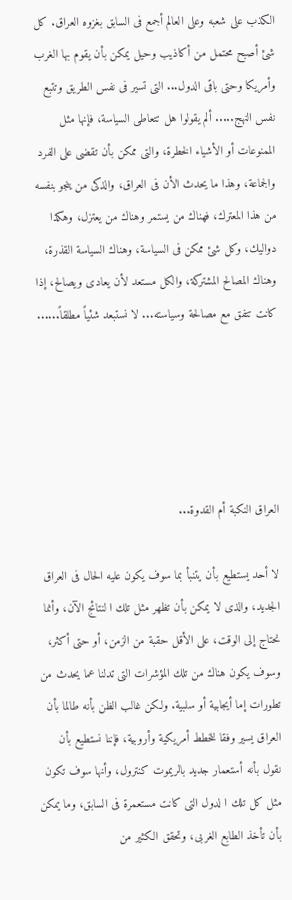الكذب على شعبه وعلى العالم أجمع فى السابق بغزوه العراق. كل شئ أصبح محتمل من أكاذيب وحيل يمكن بأن يقوم بها الغرب وأمريكا وحتى باقى الدول... التى تسير فى نفس الطريق وتتبع نفس النهج..... ألم يقولوا هل تتعاطى السياسة، فإنها مثل الممنوعات أو الأشياء الخطرة، والتى ممكن بأن تقضى على الفرد والجماعة، وهذا ما يحدث الأن فى العراق، والذكى من ينجو بنفسه من هذا المعترك، فهناك من يستمر وهناك من يعتزل، وهكذا دواليك، وكل شئ ممكن فى السياسة، وهناك السياسة القذرة، وهناك المصالح المشتركة، والكل مستعد لأن يعادى ويصالح، إذا كانت تتفق مع مصالحة وسياسته... لا نستبعد شئياً مطلقاً......





العراق النكبة أم القدوة...

لا أحد يستطيع بأن يتنبأ بما سوف يكون عليه الحال فى العراق الجديد، والذى لا يمكن بأن تظهر مثل تلك ا لنتائج الآن، وأنما نحتاج إلى الوقت، على الأقل حقبة من الزمن، أو حتى أكثر، وسوف يكون هناك من تلك المؤشرات التى تدلنا عما يحدث من تطورات إما أيجابية أو سلبية. ولكن غالب الظن بأنه طالما بأن العراق يسير وفقا للخطط أمريكية وأروبية، فإننا نستطيع بأن نقول بأنه أستعمار جديد بالريموت كنترول، وأنها سوف تكون مثل كل تلك ا لدول التى كانت مستعمرة فى السابق، وما يمكن بأن تأخذ الطابع الغربى، وتحقق الكثير من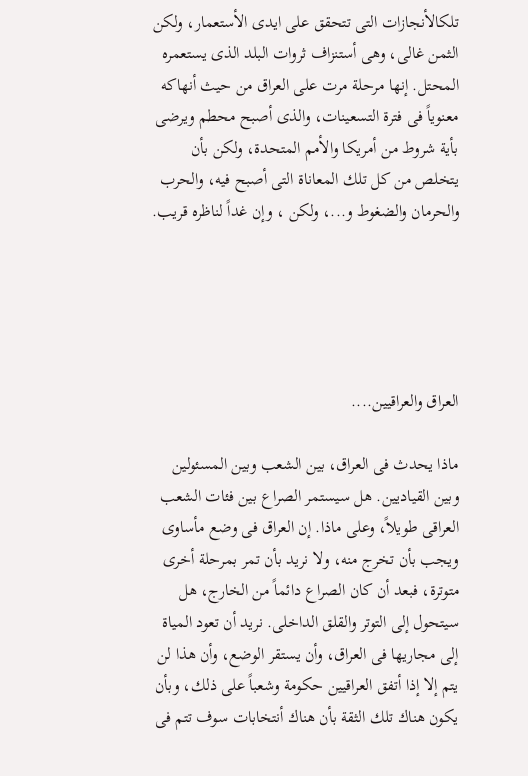تلكالأنجازات التى تتحقق على ايدى الأستعمار، ولكن الثمن غالى، وهى أستنزاف ثروات البلد الذى يستعمره المحتل. إنها مرحلة مرت على العراق من حيث أنهاكه معنوياً فى فترة التسعينات، والذى أصبح محطم ويرضى بأية شروط من أمريكا والأمم المتحدة، ولكن بأن يتخلص من كل تلك المعاناة التى أصبح فيه، والحرب والحرمان والضغوط و...، ولكن ، وإن غداً لناظره قريب.





العراق والعراقيين....

ماذا يحدث فى العراق، بين الشعب وبين المسئولين وبين القياديين. هل سيستمر الصراع بين فئات الشعب العراقى طويلاً، وعلى ماذا. إن العراق فى وضع مأساوى ويجب بأن تخرج منه، ولا نريد بأن تمر بمرحلة أخرى متوترة، فبعد أن كان الصراع دائماً من الخارج، هل سيتحول إلى التوتر والقلق الداخلى. نريد أن تعود المياة إلى مجاريها فى العراق، وأن يستقر الوضع، وأن هذا لن يتم إلا إذا أتفق العراقيين حكومة وشعباً على ذلك، وبأن يكون هناك تلك الثقة بأن هناك أنتخابات سوف تتم فى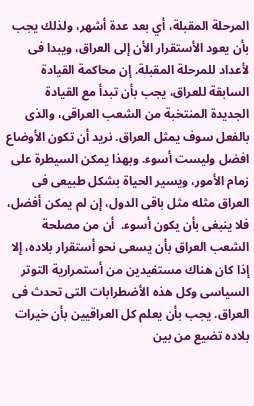المرحلة المقبلة، أي بعد عدة أشهر، ولذلك يجب بأن يعود الأستقرار الأن إلى العراق، ويبدا فى لأعداد للمرحلة المقبلة. إن محاكمة القيادة السابقة للعراق، يجب بأن تبدأ مع القيادة الجديدة المنتخبة من الشعب العراقى، والذى بالفعل سوف يمثل العراق. نريد أن تكون الأوضاع افضل وليست أسوء. وبهذا يمكن السيطرة على زمام الأمور، ويسير الحياة بشكل طبيعى فى العراق مثله مثل باقى الدول، إن لم يمكن أفضل، فلا ينبغى بأن يكون أسوء.  أن من مصلحة الشعب العراق بأن يسعى نحو أستقرار بلاده، إلا إذا كان هناك مستفيدين من أستمرارية التوتر السياسى وكل هذه الأضطرابات التى تحدث فى العراق. يجب بأن يعلم كل العراقيين بأن خيرات بلاده تضيع من بين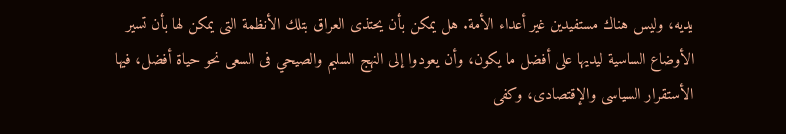يديه، وليس هناك مستفيدين غير أعداء الأمة. هل يمكن بأن يحتذى العراق بتلك الأنظمة التى يمكن لها بأن تسير الأوضاع الساسية ليديها على أفضل ما يكون، وأن يعودوا إلى النهج السليم والصيحي فى السعى نحو حياة أفضل، فيها الأستقرار السياسى والإقتصادى، وكفى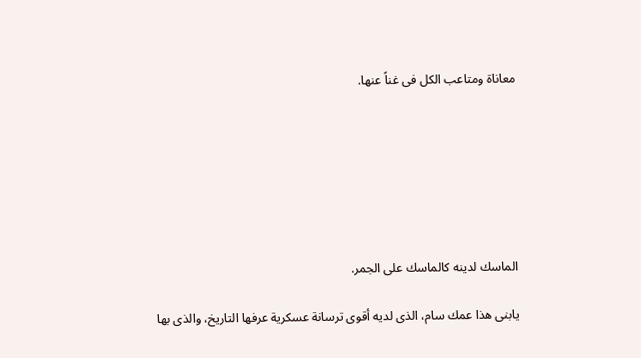معاناة ومتاعب الكل فى غناً عنها.







الماسك لدينه كالماسك على الجمر.

يابنى هذا عمك سام، الذى لديه أقوى ترسانة عسكرية عرفها التاريخ، والذى بها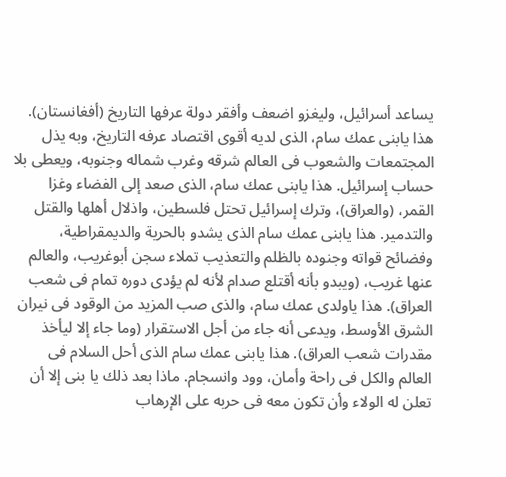يساعد أسرائيل، وليغزو اضعف وأفقر دولة عرفها التاريخ (أفغانستان). هذا يابنى عمك سام، الذى لديه أقوى اقتصاد عرفه التاريخ، وبه يذل المجتمعات والشعوب فى العالم شرقه وغرب شماله وجنوبه، ويعطى بلا حساب إسرائيل. هذا يابنى عمك سام، الذى صعد إلى الفضاء وغزا القمر، (والعراق)، وترك إسرائيل تحتل فلسطين، واذلال أهلها والقتل والتدمير. هذا يابنى عمك سام الذى يشدو بالحرية والديمقراطية، وفضائح قواته وجنوده بالظلم والتعذيب تملاء سجن أبوغريب، والعالم عنها غريب، (ويبدو بأنه أقتلع صدام لأنه لم يؤدى دوره تمام فى شعب العراق). هذا ياولدى عمك سام، والذى صب المزيد من الوقود فى نيران الشرق الأوسط، ويدعى أنه جاء من أجل الاستقرار (وما جاء إلا ليأخذ مقدرات شعب العراق). هذا يابنى عمك سام الذى أحل السلام فى العالم والكل فى راحة وأمان، وود وانسجام. ماذا بعد ذلك يا بنى إلا أن تعلن له الولاء وأن تكون معه فى حربه على الإرهاب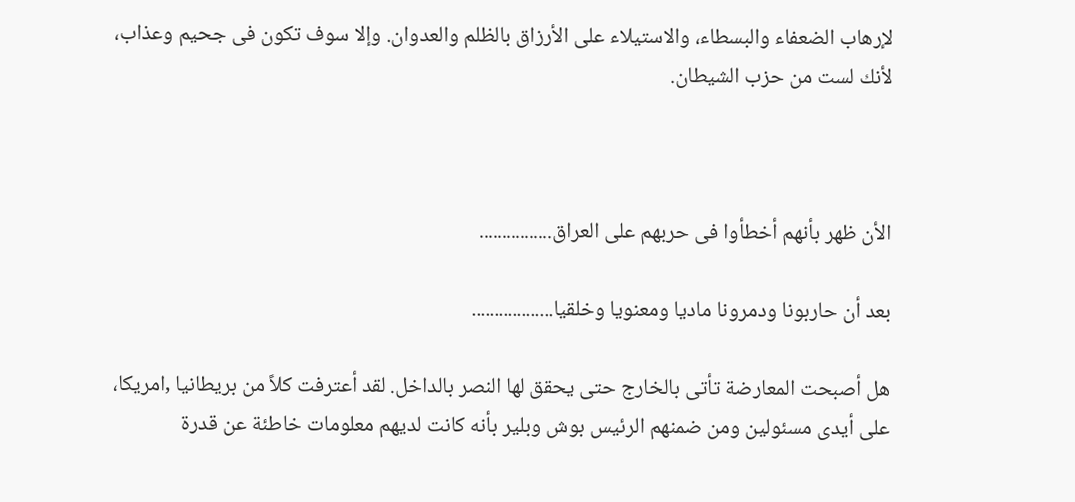لإرهاب الضعفاء والبسطاء، والاستيلاء على الأرزاق بالظلم والعدوان. وإلا سوف تكون فى جحيم وعذاب، لأنك لست من حزب الشيطان.



الأن ظهر بأنهم أخطأوا فى حربهم على العراق................

بعد أن حاربونا ودمرونا ماديا ومعنويا وخلقيا..................

هل أصبحت المعارضة تأتى بالخارج حتى يحقق لها النصر بالداخل. لقد أعترفت كلاً من بريطانيا ,امريكا، على أيدى مسئولين ومن ضمنهم الرئيس بوش وبلير بأنه كانت لديهم معلومات خاطئة عن قدرة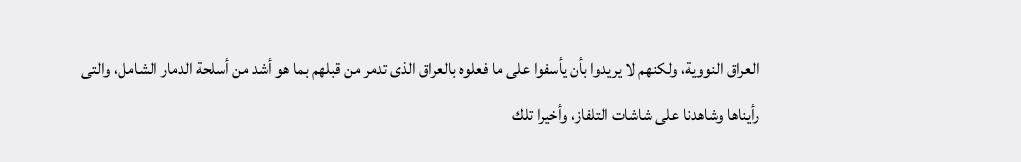العراق النووية، ولكنهم لا يريدوا بأن يأسفوا على ما فعلوه بالعراق الذى تدمر من قبلهم بما هو أشد من أسلحة الدمار الشامل، والتى رأيناها وشاهدنا على شاشات التلفاز، وأخيرا تلك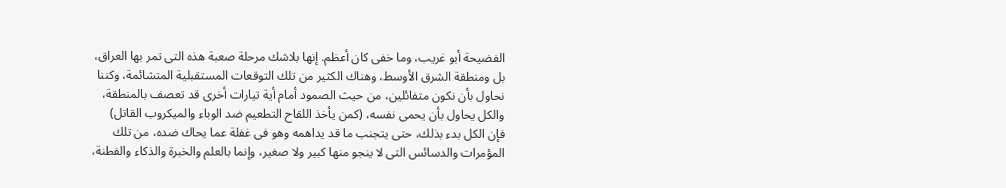الفضيحة أبو غريب، وما خفى كان أعظم. إنها بلاشك مرحلة صعبة هذه التى تمر بها العراق، بل ومنطقة الشرق الأوسط، وهناك الكثير من تلك التوقعات المستقبلية المتشائمة، وكننا نحاول بأن نكون متفائلين، من حيث الصمود أمام أية تيارات أخرى قد تعصف بالمنطقة، والكل يحاول بأن يحمى نفسه، (كمن يأخذ اللقاح التطعيم ضد الوباء والميكروب القاتل) فإن الكل بدء بذلك، حتى يتجنب ما قد يداهمه وهو فى غفلة عما يحاك ضده، من تلك المؤمرات والدسائس التى لا ينجو منها كبير ولا صغير، وإنما بالعلم والخبرة والذكاء والفطنة،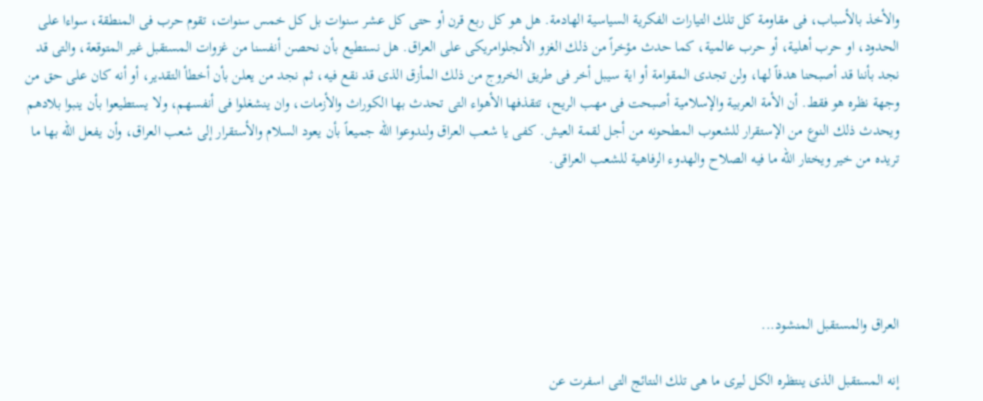والأخذ بالأسباب، فى مقاومة كل تلك التيارات الفكرية السياسية الهادمة. هل هو كل ربع قرن أو حتى كل عشر سنوات بل كل خمس سنوات، تقوم حرب فى المنطقة، سواءا على الحدود، او حرب أهلية، أو حرب عالمية، كما حدث مؤخراً من ذلك الغزو الأنجلوامريكى على العراق. هل نستطيع بأن نحصن أنفسنا من غزوات المستقبل غير المتوقعة، والتى قد نجد بأننا قد أصبحنا هدفاً لها، ولن تجدى المقوامة أو اية سيبل أخر فى طريق الخروج من ذلك المأزق الذى قد نقع فيه، ثم نجد من يعلن بأن أخطأ التقدير، أو أنه كان على حق من وجهة نظره هو فقط. أن الأمة العربية والإسلامية أصبحت فى مهب الريح، تتقذفها الأهواء التى تحدث بها الكوراث والأزمات، وان ينشغلوا فى أنفسهم، ولا يستطيعوا بأن ينبوا بلادهم ويحدث ذلك النوع من الإستقرار للشعوب المطحونه من أجل لقمة العيش. كفى يا شعب العراق ولندوعوا الله جميعاً بأن يعود السلام والأستقرار إلى شعب العراق، وأن يفعل الله بها ما تريده من خير ويختار الله ما فيه الصلاح والهدوء الرفاهية للشعب العراقى.





العراق والمستقبل المنشود...

إنه المستقبل الذى ينتظره الكل ليرى ما هى تلك النتائج التى اسفرت عن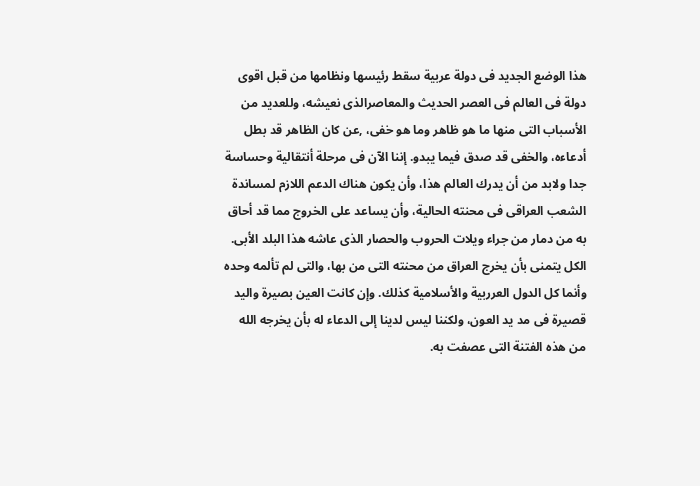هذا الوضع الجديد فى دولة عربية سقط رئيسها ونظامها من قبل اقوى دولة فى العالم فى العصر الحديث والمعاصرالذى نعيشه، وللعديد من الأسباب التى منها ما هو ظاهر وما هو خفى، ,عن كان الظاهر قد بطل أدعاءه، والخفى قد صدق فيما يبدو. إننا الآن فى مرحلة أنتقالية وحساسة جدا ولابد من أن يدرك العالم هذا، وأن يكون هناك الدعم اللازم لمساندة الشعب العراقى فى محنته الحالية، وأن يساعد على الخروج مما قد أحاق به من دمار من جراء ويلات الحروب والحصار الذى عاشه هذا البلد الأبى. الكل يتمنى بأن يخرج العراق من محنته التى من بها، والتى لم تألمه وحده وأنما كل الدول العرربية والأسلامية كذلك. وإن كانت العين بصيرة واليد قصيرة فى مد يد العون، ولكننا ليس لدينا إلى الدعاء له بأن يخرجه الله من هذه الفتنة التى عصفت به.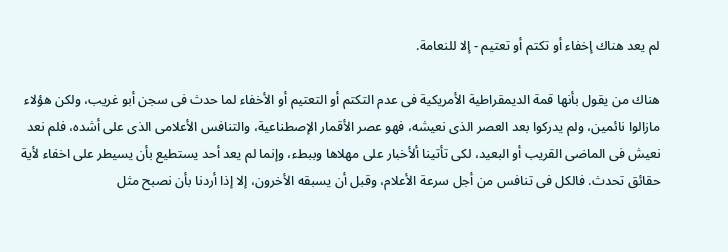لم يعد هناك إخفاء أو تكتم أو تعتيم - إلا للنعامة.

هناك من يقول بأنها قمة الديمقراطية الأمريكية فى عدم التكتم أو التعتيم أو الأخفاء لما حدث فى سجن أبو غريب، ولكن هؤلاء مازالوا نائمين، ولم يدركوا بعد العصر الذى نعيشه، فهو عصر الأقمار الإصطناعية، والتنافس الأعلامى الذى على أشده، فلم نعد نعيش فى الماضى القريب أو البعيد، لكى تأتينا ألأخبار على مهلاها وببطء، وإنما لم يعد أحد يستطيع بأن يسيطر على اخفاء لأية حقائق تحدث. فالكل فى تنافس من أجل سرعة الأعلام، وقبل أن يسبقه الأخرون، إلا إذا أردنا بأن نصبح مثل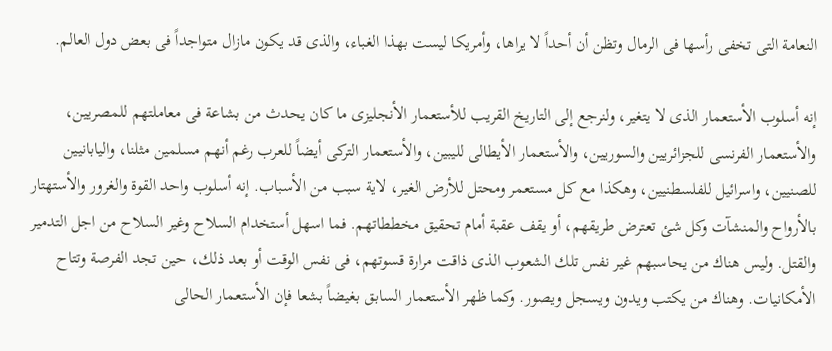النعامة التى تخفى رأسها فى الرمال وتظن أن أحداً لا يراها، وأمريكا ليست بهذا الغباء، والذى قد يكون مازال متواجداً فى بعض دول العالم.

إنه أسلوب الأستعمار الذى لا يتغير، ولنرجع إلى التاريخ القريب للأستعمار الأنجليزى ما كان يحدث من بشاعة فى معاملتهم للمصريين، والأستعمار الفرنسى للجزائريين والسوريين، والأستعمار الأيطالى لليبين، والأستعمار التركى أيضاً للعرب رغم أنهم مسلمين مثلنا، واليابانيين للصنيين، واسرائيل للفلسطنيين، وهكذا مع كل مستعمر ومحتل للأرض الغير، لاية سبب من الأسباب. إنه أسلوب واحد القوة والغرور والأستهتار بالأرواح والمنشآت وكل شئ تعترض طريقهم، أو يقف عقبة أمام تحقيق مخططاتهم. فما اسهل أستخدام السلاح وغير السلاح من اجل التدمير والقتل. وليس هناك من يحاسبهم غير نفس تلك الشعوب الذى ذاقت مرارة قسوتهم، فى نفس الوقت أو بعد ذلك، حين تجد الفرصة وتتاح الأمكانيات. وهناك من يكتب ويدون ويسجل ويصور. وكما ظهر الأستعمار السابق بغيضاً بشعا فإن الأستعمار الحالى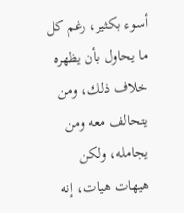أسوء بكثير، رغم كل ما يحاول بأن يظهره خلاف ذلك، ومن يتحالف معه ومن يجامله، ولكن هيهات هيات، إنه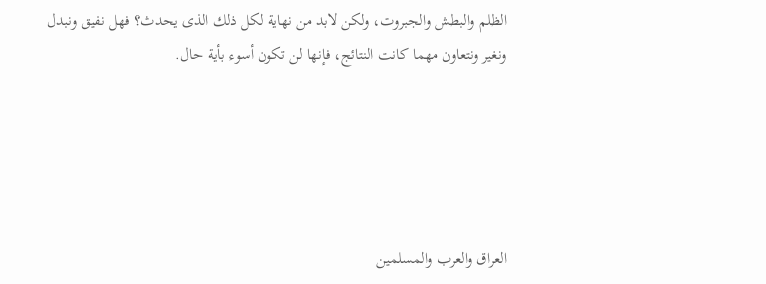الظلم والبطش والجبروت، ولكن لابد من نهاية لكل ذلك الذى يحدث؟ فهل نفيق ونبدل ونغير ونتعاون مهما كانت النتائج، فإنها لن تكون أسوء بأية حال.





العراق والعرب والمسلمين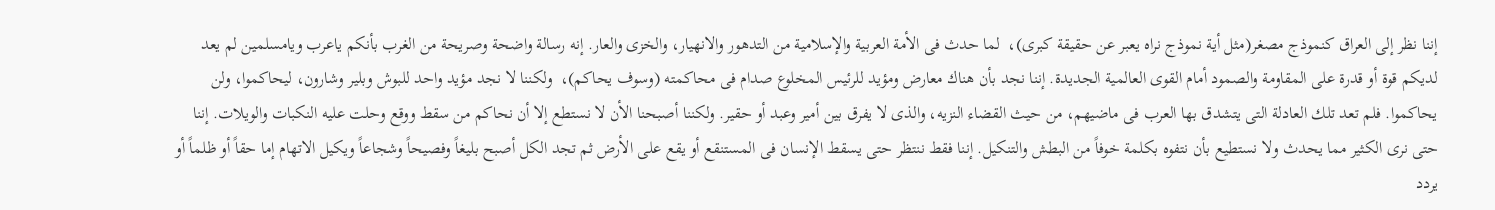إننا نظر إلى العراق كنموذج مصغر(مثل أية نموذج نراه يعبر عن حقيقة كبرى)،  لما حدث فى الأمة العربية والإسلامية من التدهور والانهيار، والخزى والعار. إنه رسالة واضحة وصريحة من الغرب بأنكم ياعرب ويامسلمين لم يعد لديكم قوة أو قدرة على المقاومة والصمود أمام القوى العالمية الجديدة. إننا نجد بأن هناك معارض ومؤيد للرئيس المخلوع صدام فى محاكمته (وسوف يحاكم)،  ولكننا لا نجد مؤيد واحد للبوش وبلير وشارون، ليحاكموا، ولن يحاكموا. فلم تعد تلك العادلة التى يتشدق بها العرب فى ماضيهم، من حيث القضاء النزيه، والذى لا يفرق بين أمير وعبد أو حقير. ولكننا أصبحنا الأن لا نستطع إلا أن نحاكم من سقط ووقع وحلت عليه النكبات والويلات. إننا حتى نرى الكثير مما يحدث ولا نستطيع بأن نتفوه بكلمة خوفاً من البطش والتنكيل. إننا فقط ننتظر حتى يسقط الإنسان فى المستنقع أو يقع على الأرض ثم تجد الكل أصبح بليغاً وفصيحاً وشجاعاً ويكيل الاتهام إما حقاً أو ظلماً أو يردد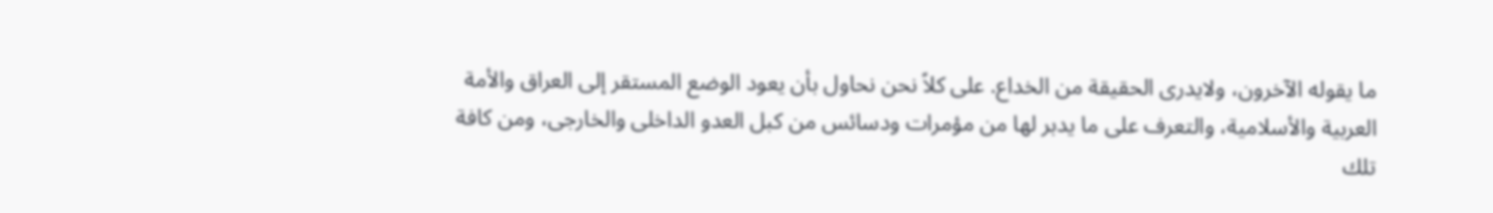ما يقوله الآخرون، ولايدرى الحقيقة من الخداع. على كلاً نحن نحاول بأن يعود الوضع المستقر إلى العراق والأمة العربية والأسلامية، والتعرف على ما يدبر لها من مؤمرات ودسائس من كبل العدو الداخلى والخارجى، ومن كافة تلك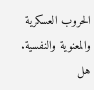الحروب العسكرية والمعنوية والنفسية. هل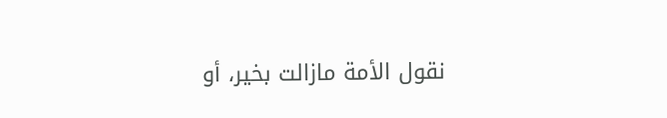نقول الأمة مازالت بخير، أو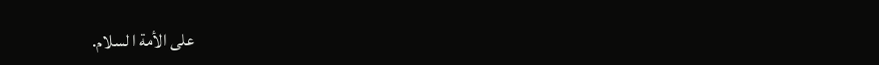على الأمة ا لسلام.